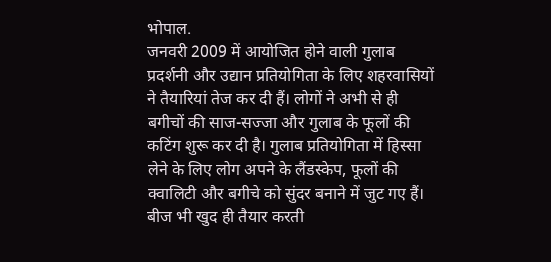भोपाल.
जनवरी 2009 में आयोजित होने वाली गुलाब प्रदर्शनी और उद्यान प्रतियोगिता के लिए शहरवासियों ने तैयारियां तेज कर दी हैं। लोगों ने अभी से ही बगीचों की साज-सज्जा और गुलाब के फूलों की कटिंग शुरू कर दी है। गुलाब प्रतियोगिता में हिस्सा लेने के लिए लोग अपने के लैंडस्केप, फूलों की क्वालिटी और बगीचे को सुंदर बनाने में जुट गए हैं।
बीज भी खुद ही तैयार करती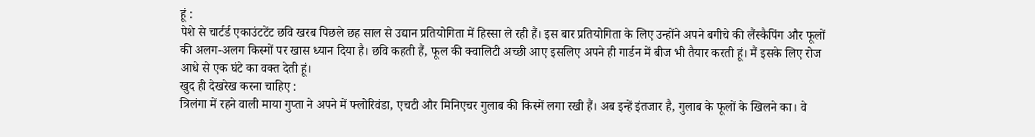हूं :
पेशे से चार्टर्ड एकाउंटटेंट छवि खरब पिछले छह साल से उद्यान प्रतियोगिता में हिस्सा ले रही हैं। इस बार प्रतियोगिता के लिए उन्होंने अपने बगीचे की लैंस्कैपिंग और फूलों की अलग-अलग किस्मों पर खास ध्यान दिया है। छवि कहती हैं, फूल की क्वालिटी अच्छी आए इसलिए अपने ही गार्डन में बीज भी तैयार करती हूं। मैं इसके लिए रोज आधे से एक घंटे का वक्त देती हूं।
खुद ही देखरेख करना चाहिए :
त्रिलंगा में रहने वाली माया गुप्ता ने अपने में फ्लोरिवंडा, एचटी और मिनिएचर गुलाब की किस्में लगा रखी हैं। अब इन्हें इंतजार है, गुलाब के फूलों के खिलने का। वे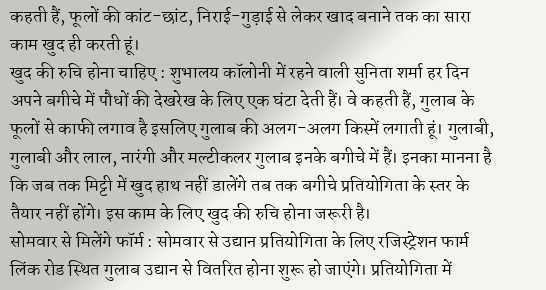कहती हैं, फूलों की कांट-छांट, निराई-गुड़ाई से लेकर खाद बनाने तक का सारा काम खुद ही करती हूं।
खुद की रुचि होना चाहिए : शुभालय कॉलोनी में रहने वाली सुनिता शर्मा हर दिन अपने बगीचे में पौधों की देखरेख के लिए एक घंटा देती हैं। वे कहती हैं, गुलाब के फूलों से काफी लगाव है इसलिए गुलाब की अलग-अलग किस्में लगाती हूं। गुलाबी, गुलाबी और लाल, नारंगी और मल्टीकलर गुलाब इनके बगीचे में हैं। इनका मानना है कि जब तक मिट्टी में खुद हाथ नहीं डालेंगे तब तक बगीचे प्रतियोगिता के स्तर के तैयार नहीं होंगे। इस काम के लिए खुद की रुचि होना जरूरी है।
सोमवार से मिलेंगे फॉर्म : सोमवार से उद्यान प्रतियोगिता के लिए रजिस्ट्रेशन फार्म लिंक रोड स्थित गुलाब उद्यान से वितरित होना शुरू हो जाएंगे। प्रतियोगिता में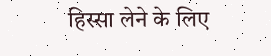हिस्सा लेने के लिए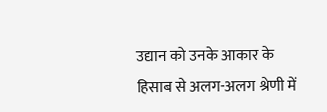उद्यान को उनके आकार के हिसाब से अलग-अलग श्रेणी में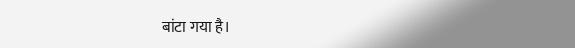बांटा गया है।